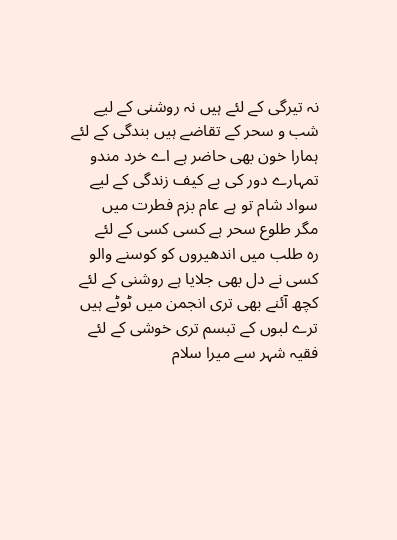نہ تیرگی کے لئے ہیں نہ روشنی کے لیے
شب و سحر کے تقاضے ہیں بندگی کے لئے
ہمارا خون بھی حاضر ہے اے خرد مندو
تمہارے دور کی بے کیف زندگی کے لیے
سواد شام تو ہے عام بزم فطرت میں
مگر طلوع سحر ہے کسی کسی کے لئے
رہ طلب میں اندھیروں کو کوسنے والو
کسی نے دل بھی جلایا ہے روشنی کے لئے
کچھ آئنے بھی تری انجمن میں ٹوٹے ہیں
ترے لبوں کے تبسم تری خوشی کے لئے
فقیہ شہر سے میرا سلام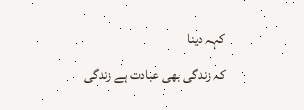کہہ دینا
کہ زندگی بھی عبادت ہے زندگی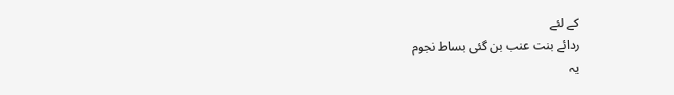کے لئے
ردائے بنت عنب بن گئی بساط نجوم
یہ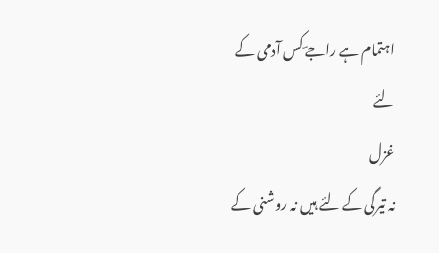اہتمام ہے راجےؔ کس آدمی کے لئے
غزل
نہ تیرگی کے لئے ہیں نہ روشنی کے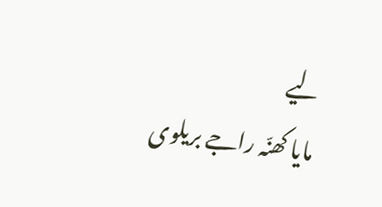لیے
مایا کھنّہ راجے بریلوی